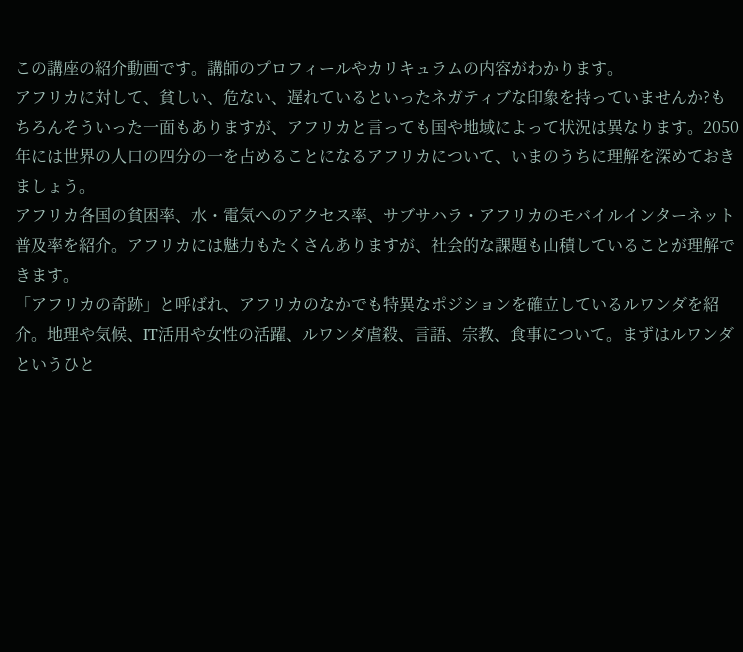この講座の紹介動画です。講師のプロフィールやカリキュラムの内容がわかります。
アフリカに対して、貧しい、危ない、遅れているといったネガティブな印象を持っていませんか?もちろんそういった一面もありますが、アフリカと言っても国や地域によって状況は異なります。2050年には世界の人口の四分の一を占めることになるアフリカについて、いまのうちに理解を深めておきましょう。
アフリカ各国の貧困率、水・電気へのアクセス率、サブサハラ・アフリカのモバイルインターネット普及率を紹介。アフリカには魅力もたくさんありますが、社会的な課題も山積していることが理解できます。
「アフリカの奇跡」と呼ばれ、アフリカのなかでも特異なポジションを確立しているルワンダを紹介。地理や気候、IT活用や女性の活躍、ルワンダ虐殺、言語、宗教、食事について。まずはルワンダというひと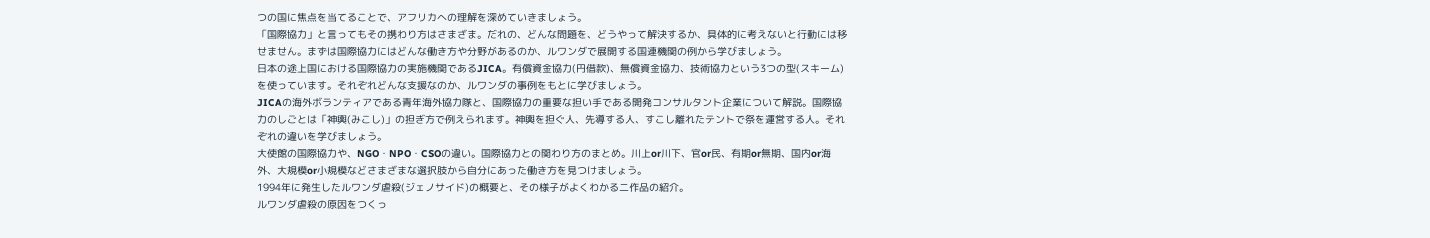つの国に焦点を当てることで、アフリカへの理解を深めていきましょう。
「国際協力」と言ってもその携わり方はさまざま。だれの、どんな問題を、どうやって解決するか、具体的に考えないと行動には移せません。まずは国際協力にはどんな働き方や分野があるのか、ルワンダで展開する国連機関の例から学びましょう。
日本の途上国における国際協力の実施機関であるJICA。有償資金協力(円借款)、無償資金協力、技術協力という3つの型(スキーム)を使っています。それぞれどんな支援なのか、ルワンダの事例をもとに学びましょう。
JICAの海外ボランティアである青年海外協力隊と、国際協力の重要な担い手である開発コンサルタント企業について解説。国際協力のしごとは「神輿(みこし)」の担ぎ方で例えられます。神輿を担ぐ人、先導する人、すこし離れたテントで祭を運営する人。それぞれの違いを学びましょう。
大使館の国際協力や、NGO・NPO・CSOの違い。国際協力との関わり方のまとめ。川上or川下、官or民、有期or無期、国内or海外、大規模or小規模などさまざまな選択肢から自分にあった働き方を見つけましょう。
1994年に発生したルワンダ虐殺(ジェノサイド)の概要と、その様子がよくわかる二作品の紹介。
ルワンダ虐殺の原因をつくっ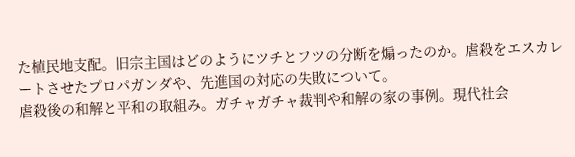た植民地支配。旧宗主国はどのようにツチとフツの分断を煽ったのか。虐殺をエスカレートさせたプロパガンダや、先進国の対応の失敗について。
虐殺後の和解と平和の取組み。ガチャガチャ裁判や和解の家の事例。現代社会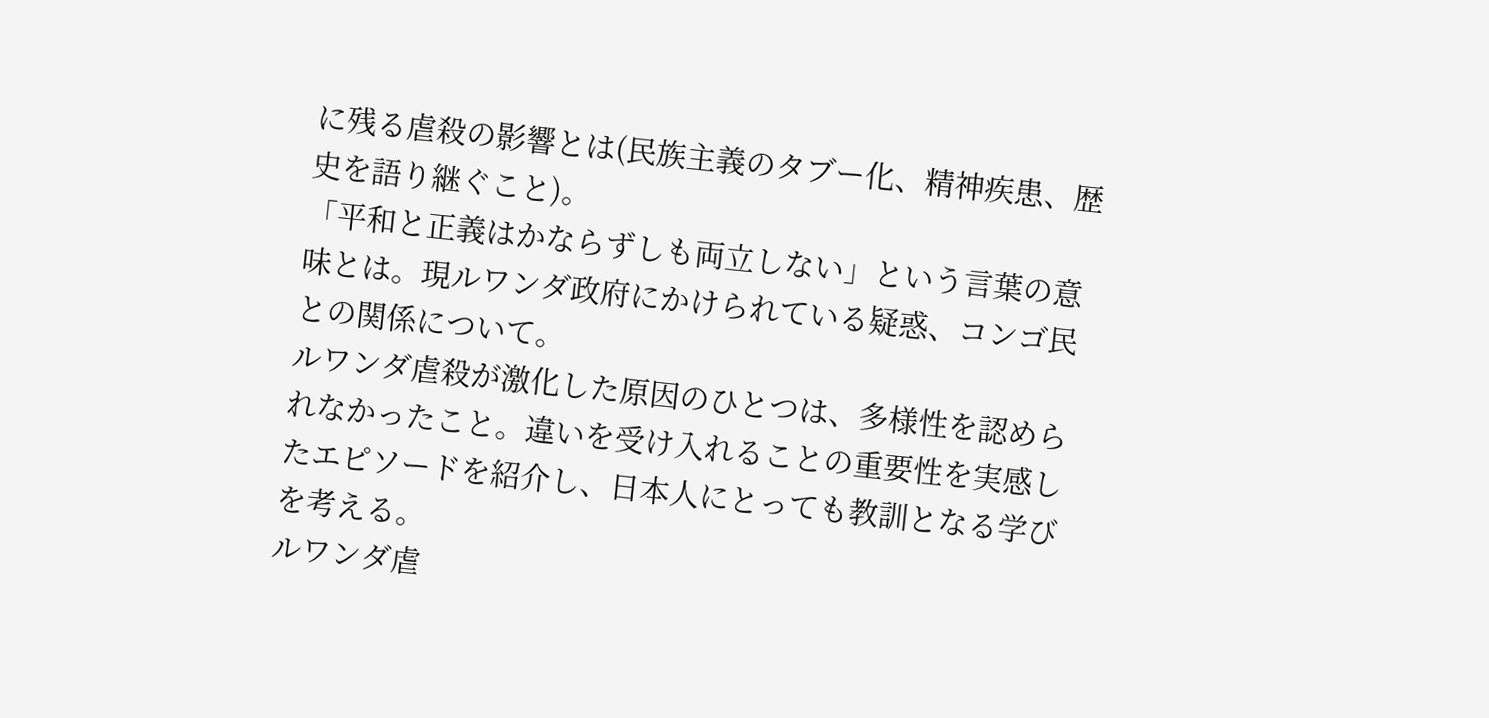に残る虐殺の影響とは(民族主義のタブー化、精神疾患、歴史を語り継ぐこと)。
「平和と正義はかならずしも両立しない」という言葉の意味とは。現ルワンダ政府にかけられている疑惑、コンゴ民との関係について。
ルワンダ虐殺が激化した原因のひとつは、多様性を認められなかったこと。違いを受け入れることの重要性を実感したエピソードを紹介し、日本人にとっても教訓となる学びを考える。
ルワンダ虐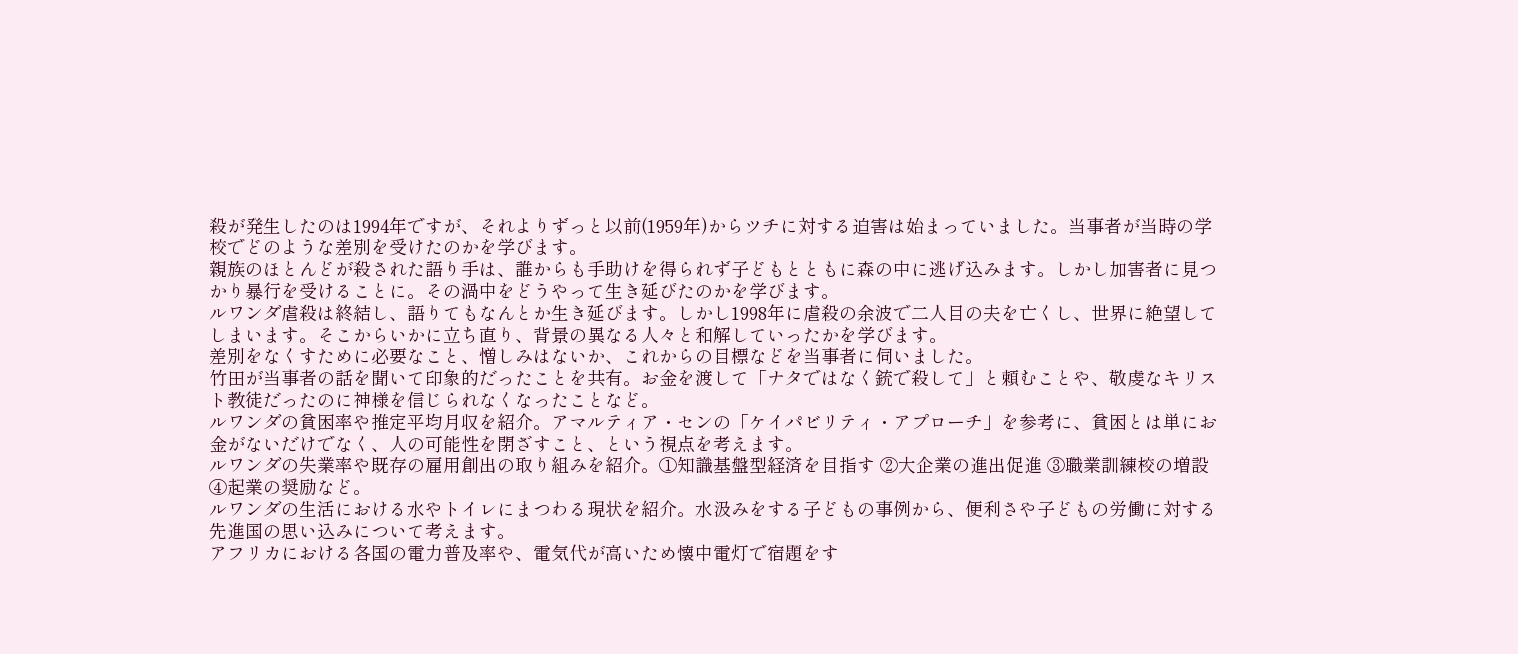殺が発生したのは1994年ですが、それよりずっと以前(1959年)からツチに対する迫害は始まっていました。当事者が当時の学校でどのような差別を受けたのかを学びます。
親族のほとんどが殺された語り手は、誰からも手助けを得られず子どもとともに森の中に逃げ込みます。しかし加害者に見つかり暴行を受けることに。その渦中をどうやって生き延びたのかを学びます。
ルワンダ虐殺は終結し、語りてもなんとか生き延びます。しかし1998年に虐殺の余波で二人目の夫を亡くし、世界に絶望してしまいます。そこからいかに立ち直り、背景の異なる人々と和解していったかを学びます。
差別をなくすために必要なこと、憎しみはないか、これからの目標などを当事者に伺いました。
竹田が当事者の話を聞いて印象的だったことを共有。お金を渡して「ナタではなく銃で殺して」と頼むことや、敬虔なキリスト教徒だったのに神様を信じられなくなったことなど。
ルワンダの貧困率や推定平均月収を紹介。アマルティア・センの「ケイパビリティ・アプローチ」を参考に、貧困とは単にお金がないだけでなく、人の可能性を閉ざすこと、という視点を考えます。
ルワンダの失業率や既存の雇用創出の取り組みを紹介。①知識基盤型経済を目指す ②大企業の進出促進 ③職業訓練校の増設 ④起業の奨励など。
ルワンダの生活における水やトイレにまつわる現状を紹介。水汲みをする子どもの事例から、便利さや子どもの労働に対する先進国の思い込みについて考えます。
アフリカにおける各国の電力普及率や、電気代が高いため懐中電灯で宿題をす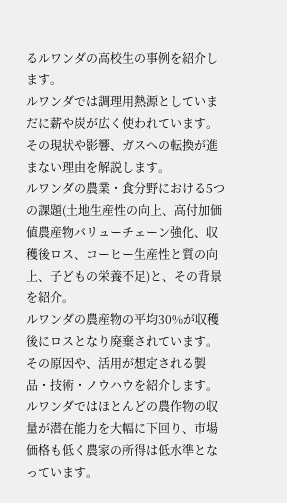るルワンダの高校生の事例を紹介します。
ルワンダでは調理用熱源としていまだに薪や炭が広く使われています。その現状や影響、ガスへの転換が進まない理由を解説します。
ルワンダの農業・食分野における5つの課題(土地生産性の向上、高付加価値農産物バリューチェーン強化、収穫後ロス、コーヒー生産性と質の向上、子どもの栄養不足)と、その背景を紹介。
ルワンダの農産物の平均30%が収穫後にロスとなり廃棄されています。その原因や、活用が想定される製品・技術・ノウハウを紹介します。
ルワンダではほとんどの農作物の収量が潜在能力を大幅に下回り、市場価格も低く農家の所得は低水準となっています。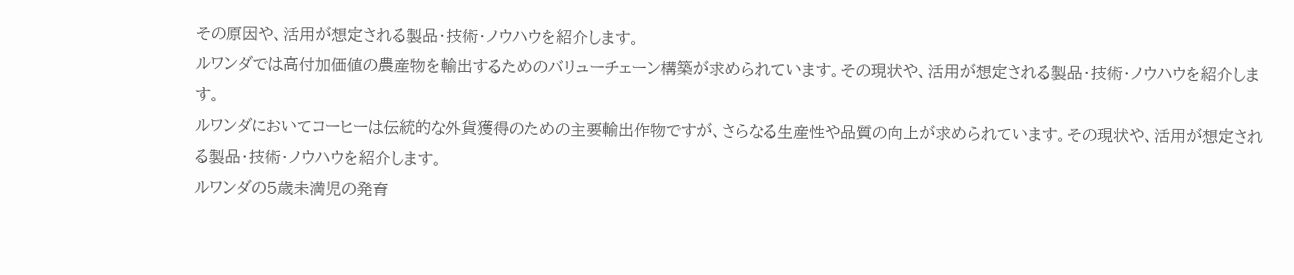その原因や、活用が想定される製品・技術・ノウハウを紹介します。
ルワンダでは高付加価値の農産物を輸出するためのバリューチェーン構築が求められています。その現状や、活用が想定される製品・技術・ノウハウを紹介します。
ルワンダにおいてコーヒーは伝統的な外貨獲得のための主要輸出作物ですが、さらなる生産性や品質の向上が求められています。その現状や、活用が想定される製品・技術・ノウハウを紹介します。
ルワンダの5歳未満児の発育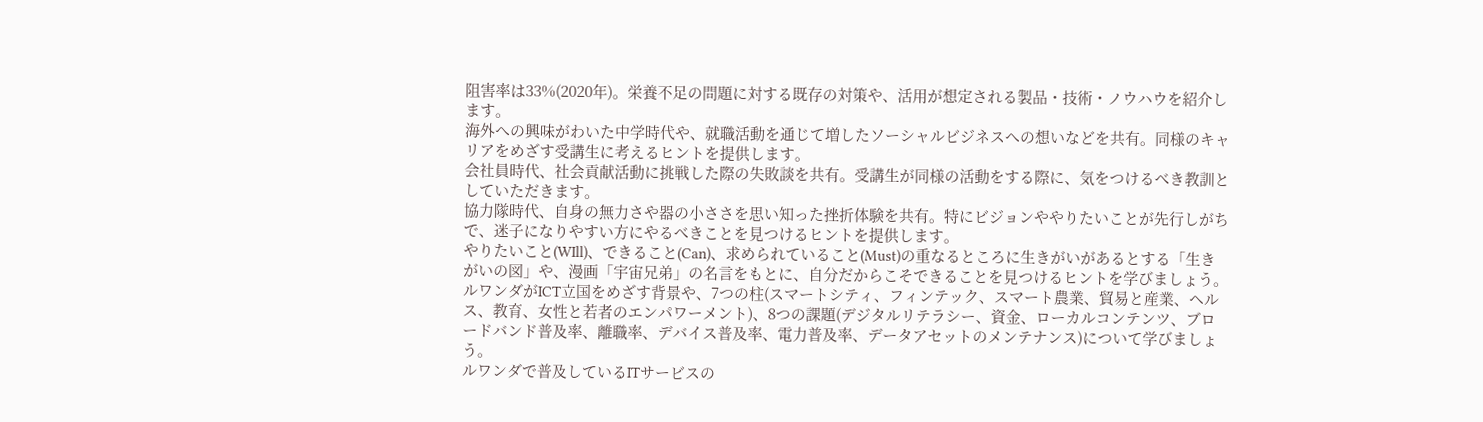阻害率は33%(2020年)。栄養不足の問題に対する既存の対策や、活用が想定される製品・技術・ノウハウを紹介します。
海外への興味がわいた中学時代や、就職活動を通じて増したソーシャルビジネスへの想いなどを共有。同様のキャリアをめざす受講生に考えるヒントを提供します。
会社員時代、社会貢献活動に挑戦した際の失敗談を共有。受講生が同様の活動をする際に、気をつけるべき教訓としていただきます。
協力隊時代、自身の無力さや器の小ささを思い知った挫折体験を共有。特にビジョンややりたいことが先行しがちで、迷子になりやすい方にやるべきことを見つけるヒントを提供します。
やりたいこと(WIll)、できること(Can)、求められていること(Must)の重なるところに生きがいがあるとする「生きがいの図」や、漫画「宇宙兄弟」の名言をもとに、自分だからこそできることを見つけるヒントを学びましょう。
ルワンダがICT立国をめざす背景や、7つの柱(スマートシティ、フィンテック、スマート農業、貿易と産業、ヘルス、教育、女性と若者のエンパワーメント)、8つの課題(デジタルリテラシー、資金、ローカルコンテンツ、ブロードバンド普及率、離職率、デバイス普及率、電力普及率、データアセットのメンテナンス)について学びましょう。
ルワンダで普及しているITサービスの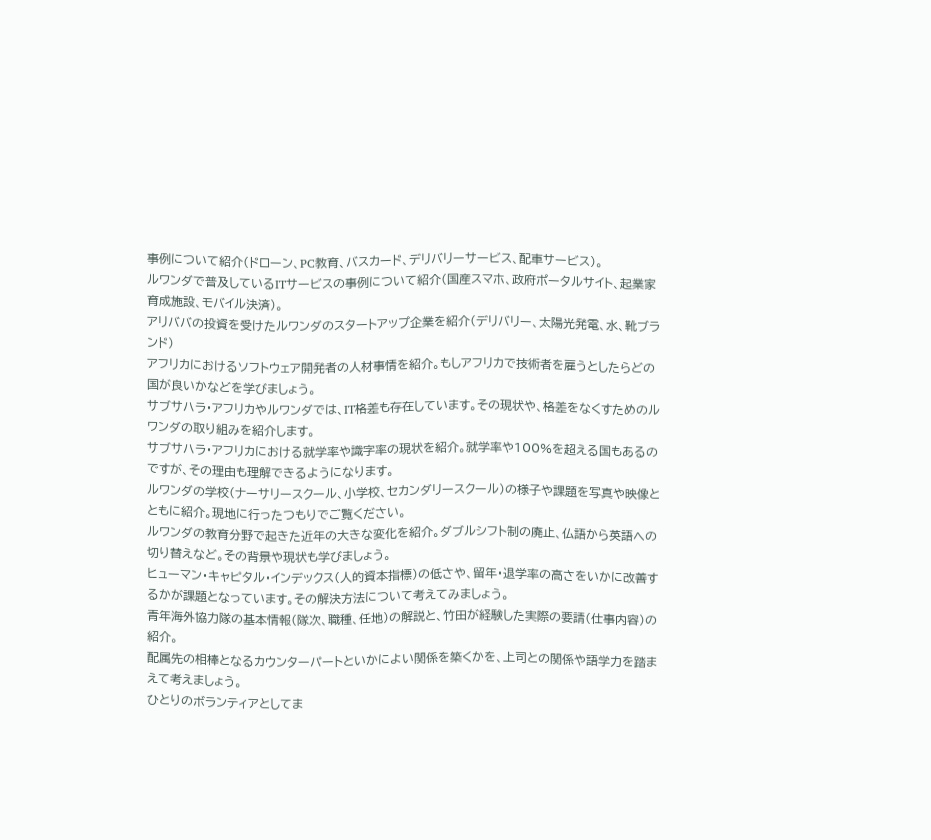事例について紹介(ドローン、PC教育、バスカード、デリバリーサービス、配車サービス)。
ルワンダで普及しているITサービスの事例について紹介(国産スマホ、政府ポータルサイト、起業家育成施設、モバイル決済)。
アリババの投資を受けたルワンダのスタートアップ企業を紹介(デリバリー、太陽光発電、水、靴ブランド)
アフリカにおけるソフトウェア開発者の人材事情を紹介。もしアフリカで技術者を雇うとしたらどの国が良いかなどを学びましょう。
サブサハラ・アフリカやルワンダでは、IT格差も存在しています。その現状や、格差をなくすためのルワンダの取り組みを紹介します。
サブサハラ・アフリカにおける就学率や識字率の現状を紹介。就学率や100%を超える国もあるのですが、その理由も理解できるようになります。
ルワンダの学校(ナーサリースクール、小学校、セカンダリースクール)の様子や課題を写真や映像とともに紹介。現地に行ったつもりでご覧ください。
ルワンダの教育分野で起きた近年の大きな変化を紹介。ダブルシフト制の廃止、仏語から英語への切り替えなど。その背景や現状も学びましょう。
ヒューマン・キャピタル・インデックス(人的資本指標)の低さや、留年・退学率の高さをいかに改善するかが課題となっています。その解決方法について考えてみましょう。
青年海外協力隊の基本情報(隊次、職種、任地)の解説と、竹田が経験した実際の要請(仕事内容)の紹介。
配属先の相棒となるカウンターパートといかによい関係を築くかを、上司との関係や語学力を踏まえて考えましょう。
ひとりのボランティアとしてま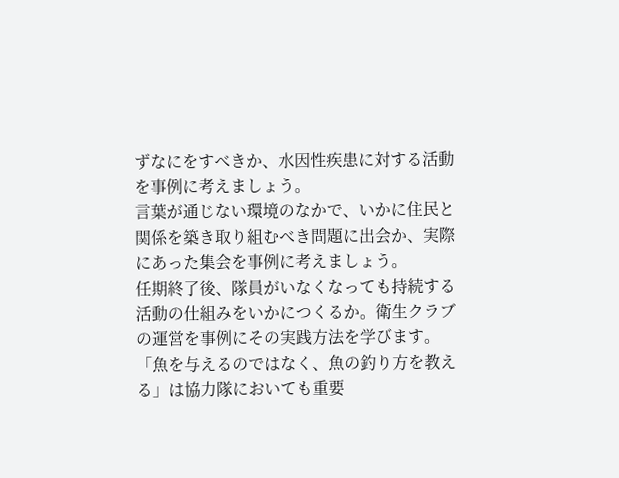ずなにをすべきか、水因性疾患に対する活動を事例に考えましょう。
言葉が通じない環境のなかで、いかに住民と関係を築き取り組むべき問題に出会か、実際にあった集会を事例に考えましょう。
任期終了後、隊員がいなくなっても持続する活動の仕組みをいかにつくるか。衛生クラブの運営を事例にその実践方法を学びます。
「魚を与えるのではなく、魚の釣り方を教える」は協力隊においても重要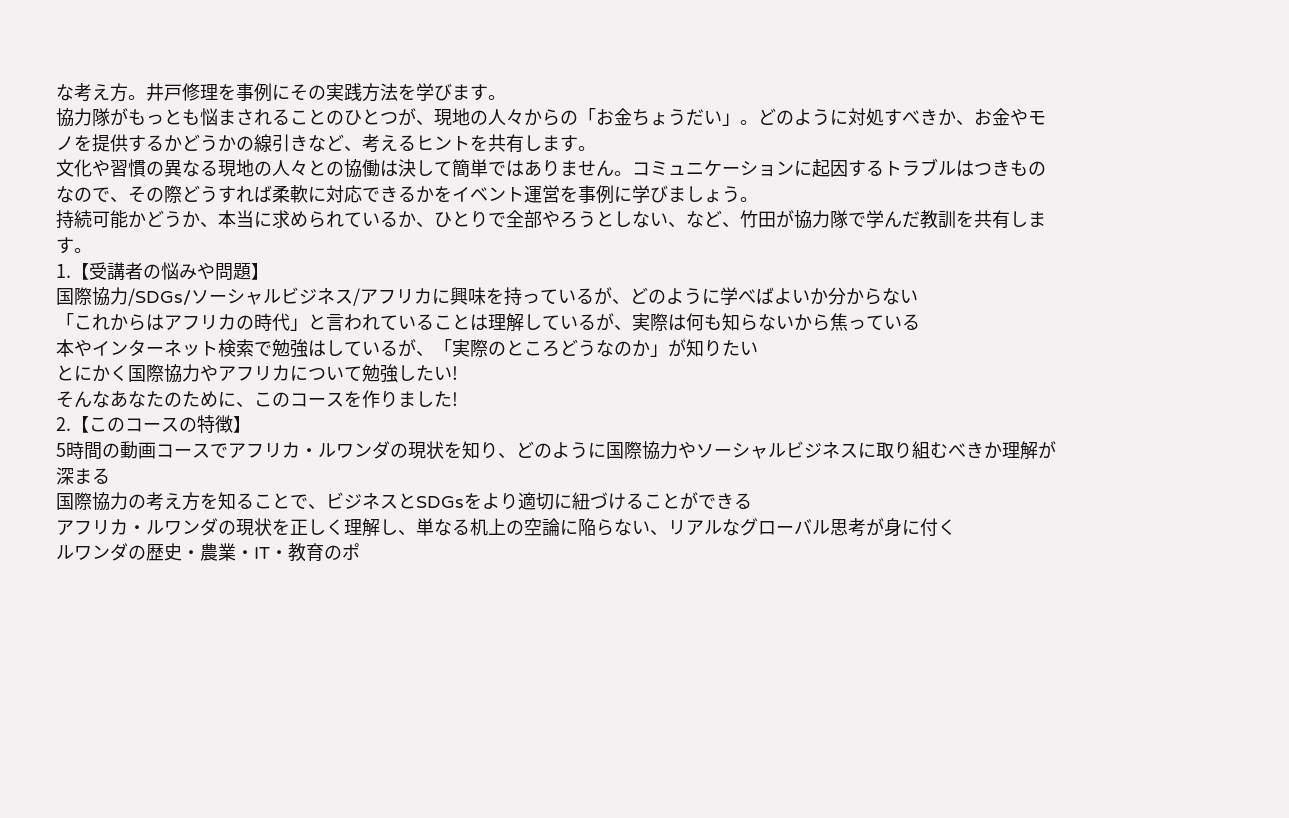な考え方。井戸修理を事例にその実践方法を学びます。
協力隊がもっとも悩まされることのひとつが、現地の人々からの「お金ちょうだい」。どのように対処すべきか、お金やモノを提供するかどうかの線引きなど、考えるヒントを共有します。
文化や習慣の異なる現地の人々との協働は決して簡単ではありません。コミュニケーションに起因するトラブルはつきものなので、その際どうすれば柔軟に対応できるかをイベント運営を事例に学びましょう。
持続可能かどうか、本当に求められているか、ひとりで全部やろうとしない、など、竹田が協力隊で学んだ教訓を共有します。
1.【受講者の悩みや問題】
国際協力/SDGs/ソーシャルビジネス/アフリカに興味を持っているが、どのように学べばよいか分からない
「これからはアフリカの時代」と言われていることは理解しているが、実際は何も知らないから焦っている
本やインターネット検索で勉強はしているが、「実際のところどうなのか」が知りたい
とにかく国際協力やアフリカについて勉強したい!
そんなあなたのために、このコースを作りました!
2.【このコースの特徴】
5時間の動画コースでアフリカ・ルワンダの現状を知り、どのように国際協力やソーシャルビジネスに取り組むべきか理解が深まる
国際協力の考え方を知ることで、ビジネスとSDGsをより適切に紐づけることができる
アフリカ・ルワンダの現状を正しく理解し、単なる机上の空論に陥らない、リアルなグローバル思考が身に付く
ルワンダの歴史・農業・IT・教育のポ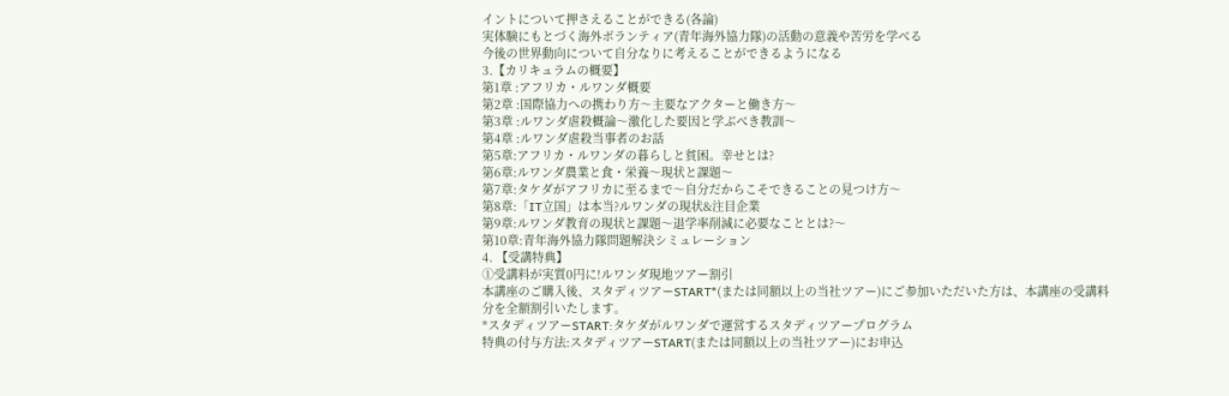イントについて押さえることができる(各論)
実体験にもとづく海外ボランティア(青年海外協力隊)の活動の意義や苦労を学べる
今後の世界動向について自分なりに考えることができるようになる
3.【カリキュラムの概要】
第1章 :アフリカ・ルワンダ概要
第2章 :国際協力への携わり方〜主要なアクターと働き方〜
第3章 :ルワンダ虐殺概論〜激化した要因と学ぶべき教訓〜
第4章 :ルワンダ虐殺当事者のお話
第5章:アフリカ・ルワンダの暮らしと貧困。幸せとは?
第6章:ルワンダ農業と食・栄養〜現状と課題〜
第7章:タケダがアフリカに至るまで〜自分だからこそできることの見つけ方〜
第8章:「IT立国」は本当?ルワンダの現状&注目企業
第9章:ルワンダ教育の現状と課題〜退学率削減に必要なこととは?〜
第10章:青年海外協力隊問題解決シミュレーション
4. 【受講特典】
①受講料が実質0円に!ルワンダ現地ツアー割引
本講座のご購入後、スタディツアーSTART*(または同額以上の当社ツアー)にご参加いただいた方は、本講座の受講料分を全額割引いたします。
*スタディツアーSTART:タケダがルワンダで運営するスタディツアープログラム
特典の付与方法:スタディツアーSTART(または同額以上の当社ツアー)にお申込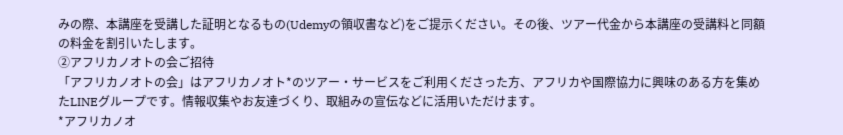みの際、本講座を受講した証明となるもの(Udemyの領収書など)をご提示ください。その後、ツアー代金から本講座の受講料と同額の料金を割引いたします。
②アフリカノオトの会ご招待
「アフリカノオトの会」はアフリカノオト*のツアー・サービスをご利用くださった方、アフリカや国際協力に興味のある方を集めたLINEグループです。情報収集やお友達づくり、取組みの宣伝などに活用いただけます。
*アフリカノオ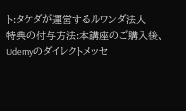ト:タケダが運営するルワンダ法人
特典の付与方法:本講座のご購入後、Udemyのダイレクトメッセ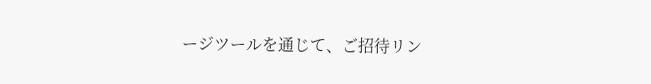ージツールを通じて、ご招待リン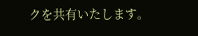クを共有いたします。